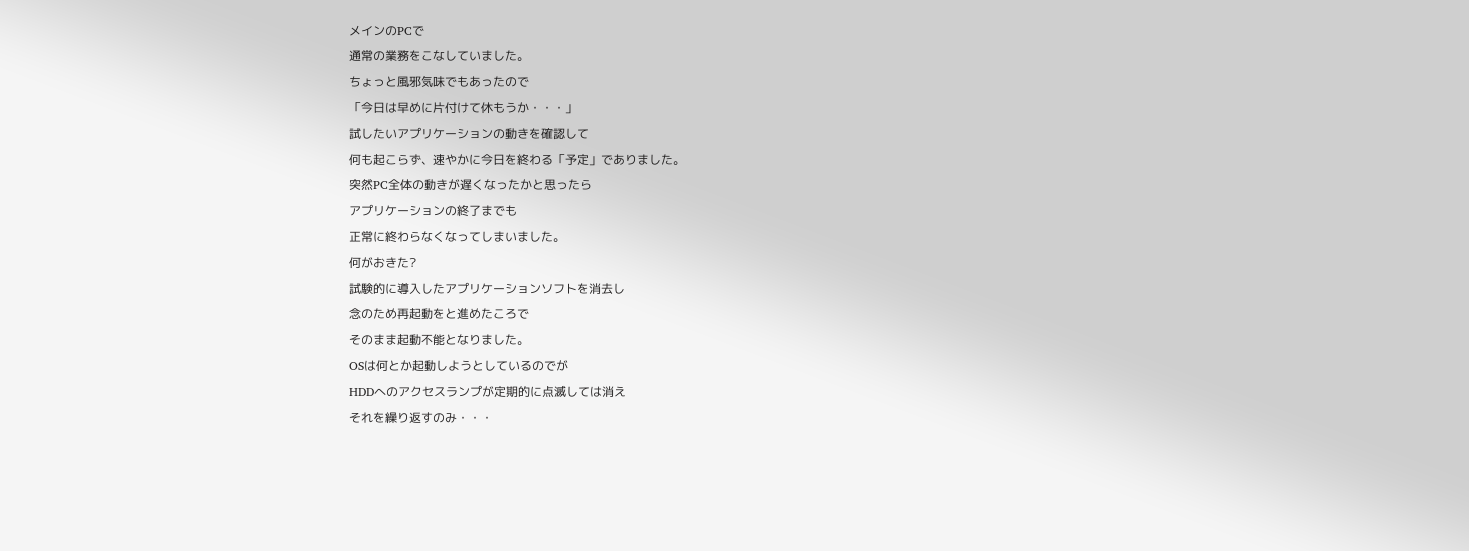メインのPCで
通常の業務をこなしていました。
ちょっと風邪気味でもあったので
「今日は早めに片付けて休もうか・・・」
試したいアプリケーションの動きを確認して
何も起こらず、速やかに今日を終わる「予定」でありました。
突然PC全体の動きが遅くなったかと思ったら
アプリケーションの終了までも
正常に終わらなくなってしまいました。
何がおきた?
試験的に導入したアプリケーションソフトを消去し
念のため再起動をと進めたころで
そのまま起動不能となりました。
OSは何とか起動しようとしているのでが
HDDへのアクセスランプが定期的に点滅しては消え
それを繰り返すのみ・・・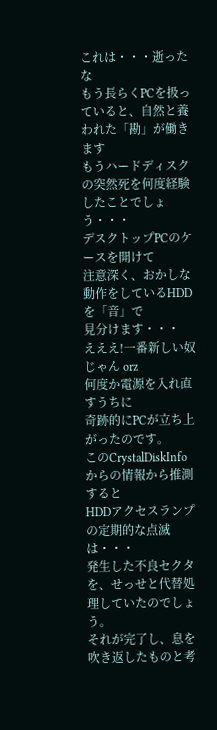これは・・・逝ったな
もう長らくPCを扱っていると、自然と養われた「勘」が働きます
もうハードディスクの突然死を何度経験したことでしょう・・・
デスクトップPCのケースを開けて
注意深く、おかしな動作をしているHDDを「音」で
見分けます・・・
えええ!一番新しい奴じゃん orz
何度か電源を入れ直すうちに
奇跡的にPCが立ち上がったのです。
このCrystalDiskInfoからの情報から推測すると
HDDアクセスランプの定期的な点滅は・・・
発生した不良セクタを、せっせと代替処理していたのでしょう。
それが完了し、息を吹き返したものと考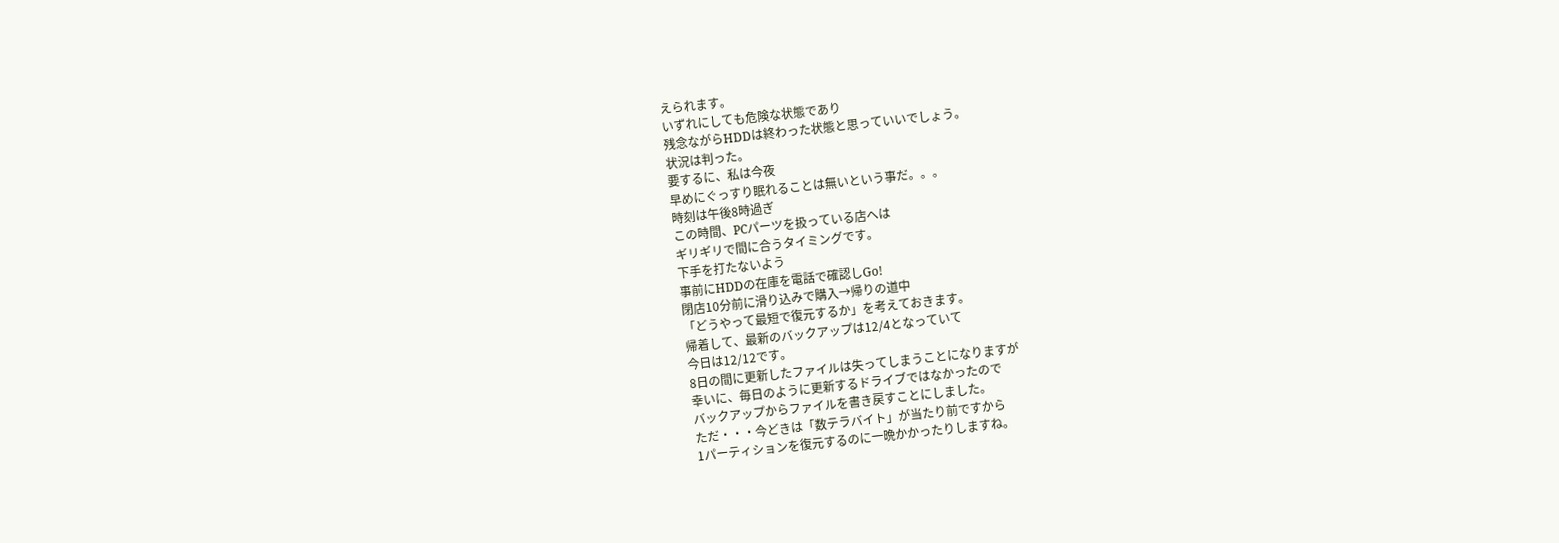えられます。
いずれにしても危険な状態であり
残念ながらHDDは終わった状態と思っていいでしょう。
状況は判った。
要するに、私は今夜
早めにぐっすり眠れることは無いという事だ。。。
時刻は午後8時過ぎ
この時間、PCパーツを扱っている店へは
ギリギリで間に合うタイミングです。
下手を打たないよう
事前にHDDの在庫を電話で確認しGo!
閉店10分前に滑り込みで購入→帰りの道中
「どうやって最短で復元するか」を考えておきます。
帰着して、最新のバックアップは12/4となっていて
今日は12/12です。
8日の間に更新したファイルは失ってしまうことになりますが
幸いに、毎日のように更新するドライブではなかったので
バックアップからファイルを書き戻すことにしました。
ただ・・・今どきは「数テラバイト」が当たり前ですから
1パーティションを復元するのに一晩かかったりしますね。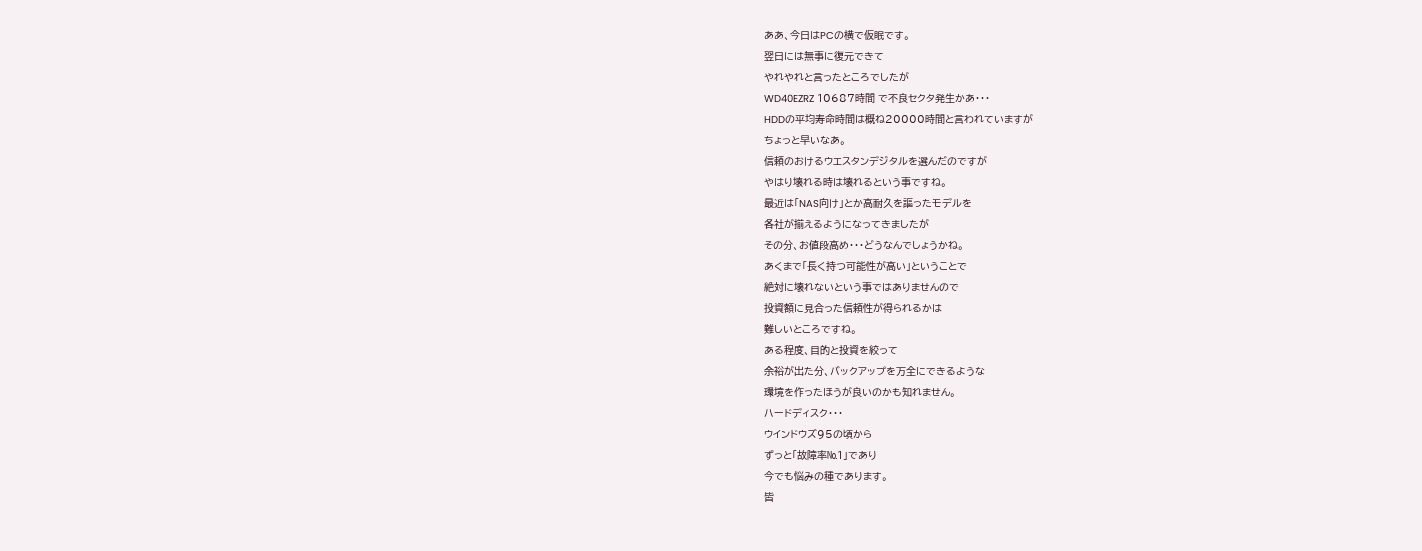ああ、今日はPCの横で仮眠です。
翌日には無事に復元できて
やれやれと言ったところでしたが
WD40EZRZ 10687時間 で不良セクタ発生かあ・・・
HDDの平均寿命時間は概ね20000時間と言われていますが
ちょっと早いなあ。
信頼のおけるウエスタンデジタルを選んだのですが
やはり壊れる時は壊れるという事ですね。
最近は「NAS向け」とか高耐久を謳ったモデルを
各社が揃えるようになってきましたが
その分、お値段高め・・・どうなんでしょうかね。
あくまで「長く持つ可能性が高い」ということで
絶対に壊れないという事ではありませんので
投資額に見合った信頼性が得られるかは
難しいところですね。
ある程度、目的と投資を絞って
余裕が出た分、バックアップを万全にできるような
環境を作ったほうが良いのかも知れません。
ハードディスク・・・
ウインドウズ95の頃から
ずっと「故障率№1」であり
今でも悩みの種であります。
皆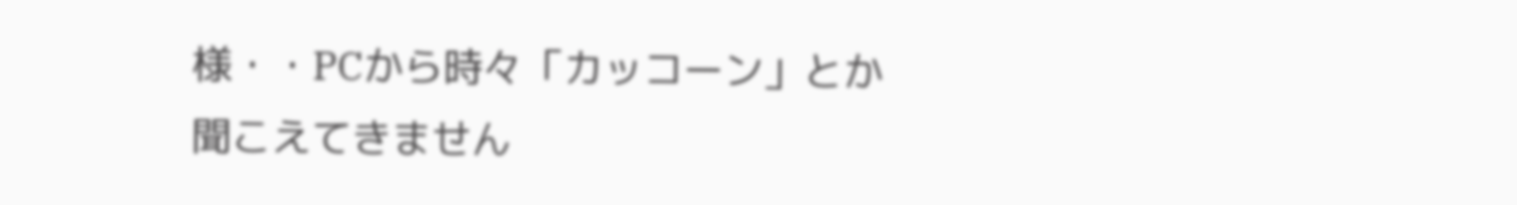様・・PCから時々「カッコーン」とか
聞こえてきません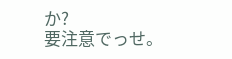か?
要注意でっせ。